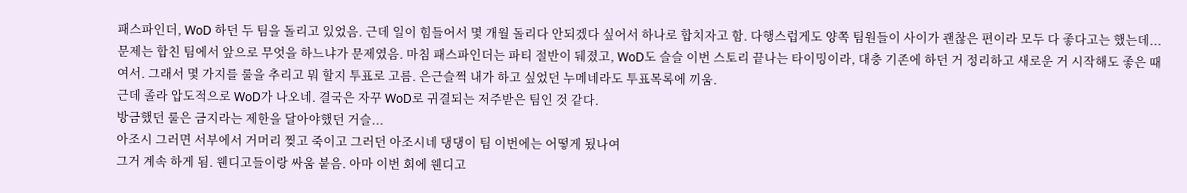패스파인더, WoD 하던 두 팀을 돌리고 있었음. 근데 일이 힘들어서 몇 개월 돌리다 안되겠다 싶어서 하나로 합치자고 함. 다행스럽게도 양쪽 팀원들이 사이가 괜찮은 편이라 모두 다 좋다고는 했는데... 문제는 합친 팀에서 앞으로 무엇을 하느냐가 문제였음. 마침 패스파인더는 파티 절반이 뒈졌고, WoD도 슬슬 이번 스토리 끝나는 타이밍이라, 대충 기존에 하던 거 정리하고 새로운 거 시작해도 좋은 때여서. 그래서 몇 가지를 룰을 추리고 뭐 할지 투표로 고름. 은근슬쩍 내가 하고 싶었던 누메네라도 투표목록에 끼움.
근데 졸라 압도적으로 WoD가 나오네. 결국은 자꾸 WoD로 귀결되는 저주받은 팀인 것 같다.
방금했던 룰은 금지라는 제한을 달아야했던 거슬...
아조시 그러면 서부에서 거머리 찢고 죽이고 그러던 아조시네 댕댕이 팀 이번에는 어떻게 됬나여
그거 계속 하게 됨. 웬디고들이랑 싸움 붙음. 아마 이번 회에 웬디고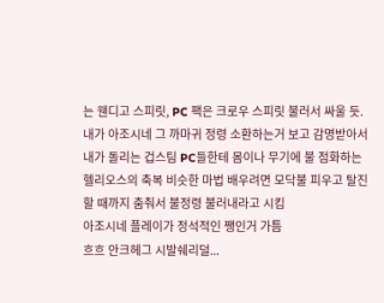는 웬디고 스피릿, PC 팩은 크로우 스피릿 불러서 싸울 듯.
내가 아조시네 그 까마귀 정령 소환하는거 보고 감명받아서 내가 돌리는 겁스팀 PC들한테 몸이나 무기에 불 점화하는 헬리오스의 축복 비슷한 마법 배우려면 모닥불 피우고 탈진할 때까지 춤춰서 불정령 불러내라고 시킴
아조시네 플레이가 정석적인 쨍인거 가틈
흐흐 안크헤그 시발쉐리덜...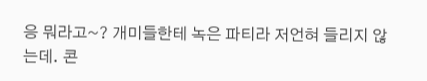응 뭐라고~? 개미들한테 녹은 파티라 저언혀 들리지 않는데. 콘